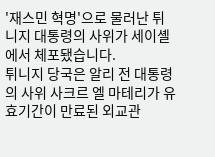'재스민 혁명'으로 물러난 튀니지 대통령의 사위가 세이셸에서 체포됐습니다.
튀니지 당국은 알리 전 대통령의 사위 사크르 엘 마테리가 유효기간이 만료된 외교관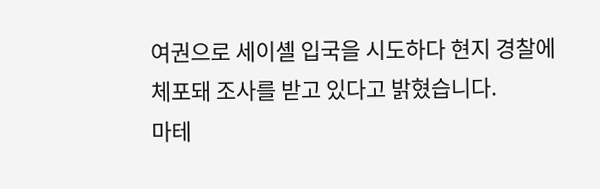여권으로 세이셸 입국을 시도하다 현지 경찰에 체포돼 조사를 받고 있다고 밝혔습니다.
마테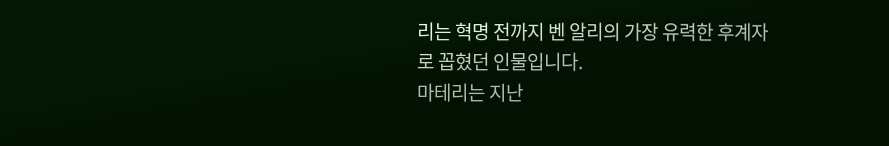리는 혁명 전까지 벤 알리의 가장 유력한 후계자로 꼽혔던 인물입니다.
마테리는 지난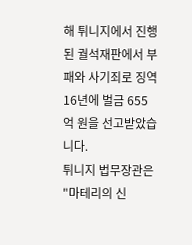해 튀니지에서 진행된 궐석재판에서 부패와 사기죄로 징역 16년에 벌금 655억 원을 선고받았습니다.
튀니지 법무장관은 "마테리의 신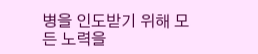병을 인도받기 위해 모든 노력을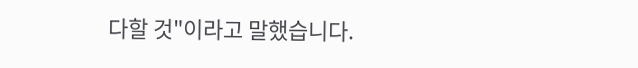다할 것"이라고 말했습니다.